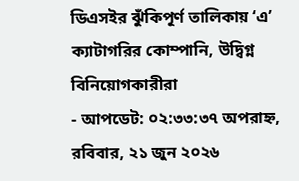ডিএসইর ঝুঁকিপূর্ণ তালিকায় ‘এ’ ক্যাটাগরির কোম্পানি, উদ্বিগ্ন বিনিয়োগকারীরা
- আপডেট: ০২:৩৩:৩৭ অপরাহ্ন, রবিবার, ২১ জুন ২০২৬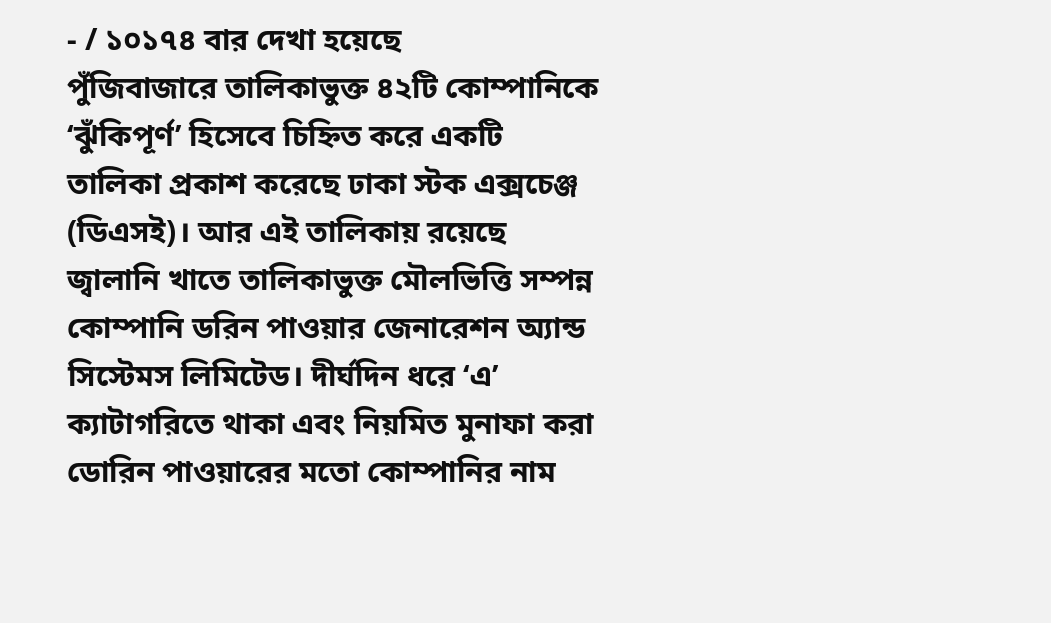- / ১০১৭৪ বার দেখা হয়েছে
পুঁজিবাজারে তালিকাভুক্ত ৪২টি কোম্পানিকে ‘ঝুঁকিপূর্ণ’ হিসেবে চিহ্নিত করে একটি তালিকা প্রকাশ করেছে ঢাকা স্টক এক্সচেঞ্জ (ডিএসই)। আর এই তালিকায় রয়েছে জ্বালানি খাতে তালিকাভুক্ত মৌলভিত্তি সম্পন্ন কোম্পানি ডরিন পাওয়ার জেনারেশন অ্যান্ড সিস্টেমস লিমিটেড। দীর্ঘদিন ধরে ‘এ’ ক্যাটাগরিতে থাকা এবং নিয়মিত মুনাফা করা ডোরিন পাওয়ারের মতো কোম্পানির নাম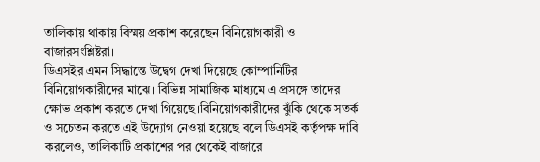তালিকায় থাকায় বিস্ময় প্রকাশ করেছেন বিনিয়োগকারী ও বাজারসংশ্লিষ্টরা।
ডিএসইর এমন সিদ্ধান্তে উদ্বেগ দেখা দিয়েছে কোম্পানিটির বিনিয়োগকারীদের মাঝে। বিভিন্ন সামাজিক মাধ্যমে এ প্রসঙ্গে তাদের ক্ষোভ প্রকাশ করতে দেখা গিয়েছে।বিনিয়োগকারীদের ঝুঁকি থেকে সতর্ক ও সচেতন করতে এই উদ্যোগ নেওয়া হয়েছে বলে ডিএসই কর্তৃপক্ষ দাবি করলেও, তালিকাটি প্রকাশের পর থেকেই বাজারে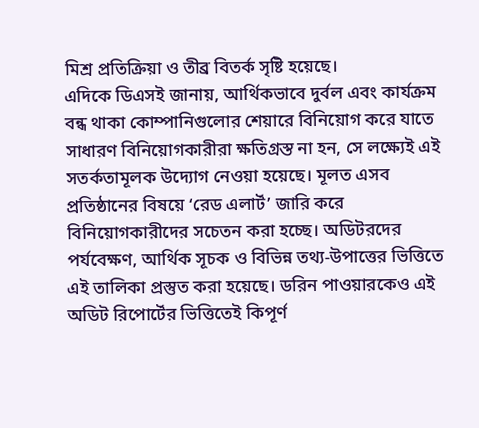মিশ্র প্রতিক্রিয়া ও তীব্র বিতর্ক সৃষ্টি হয়েছে।
এদিকে ডিএসই জানায়, আর্থিকভাবে দুর্বল এবং কার্যক্রম বন্ধ থাকা কোম্পানিগুলোর শেয়ারে বিনিয়োগ করে যাতে সাধারণ বিনিয়োগকারীরা ক্ষতিগ্রস্ত না হন, সে লক্ষ্যেই এই সতর্কতামূলক উদ্যোগ নেওয়া হয়েছে। মূলত এসব প্রতিষ্ঠানের বিষয়ে ‘রেড এলার্ট’ জারি করে বিনিয়োগকারীদের সচেতন করা হচ্ছে। অডিটরদের পর্যবেক্ষণ, আর্থিক সূচক ও বিভিন্ন তথ্য-উপাত্তের ভিত্তিতে এই তালিকা প্রস্তুত করা হয়েছে। ডরিন পাওয়ারকেও এই অডিট রিপোর্টের ভিত্তিতেই কিপূর্ণ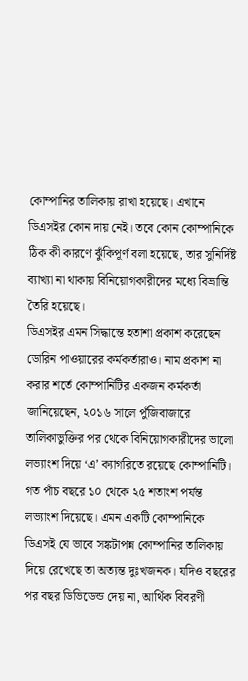কোম্পানির তালিকায় রাখা হয়েছে। এখানে ডিএসইর কোন দায় নেই। তবে কোন কোম্পানিকে ঠিক কী কারণে ঝুঁকিপূর্ণ বলা হয়েছে, তার সুনির্দিষ্ট ব্যাখ্যা না থাকায় বিনিয়োগকারীদের মধ্যে বিভ্রান্তি তৈরি হয়েছে।
ডিএসইর এমন সিদ্ধান্তে হতাশা প্রকাশ করেছেন ডোরিন পাওয়ারের কর্মকর্তারাও। নাম প্রকাশ না করার শর্তে কোম্পানিটির একজন কর্মকর্তা জানিয়েছেন, ২০১৬ সালে পুঁজিবাজারে তালিকাভুক্তির পর থেকে বিনিয়োগকারীদের ভালো লভ্যাংশ দিয়ে ‘এ’ ক্যাগরিতে রয়েছে কোম্পানিটি। গত পাঁচ বছরে ১০ থেকে ২৫ শতাংশ পর্যন্ত লভ্যাংশ দিয়েছে। এমন একটি কোম্পানিকে ডিএসই যে ভাবে সঙ্কটাপন্ন কোম্পানির তালিকায় দিয়ে রেখেছে তা অত্যন্ত দুঃখজনক। যদিও বছরের পর বছর ডিভিডেন্ড দেয় না, আর্থিক বিবরণী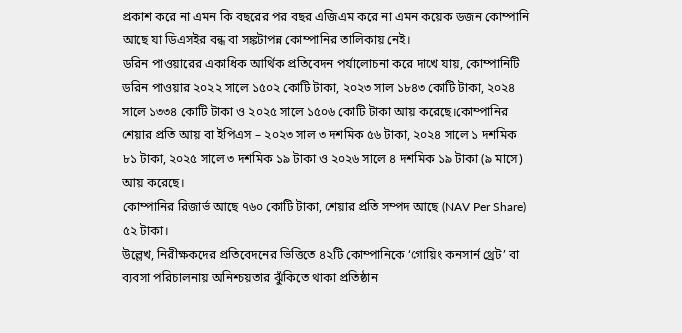প্রকাশ করে না এমন কি বছরের পর বছর এজিএম করে না এমন কয়েক ডজন কোম্পানি আছে যা ডিএসইর বন্ধ বা সঙ্কটাপন্ন কোম্পানির তালিকায় নেই।
ডরিন পাওয়ারের একাধিক আর্থিক প্রতিবেদন পর্যালোচনা করে দাখে যায়, কোম্পানিটি ডরিন পাওয়ার ২০২২ সালে ১৫০২ কোটি টাকা, ২০২৩ সাল ১৮৪৩ কোটি টাকা, ২০২৪ সালে ১৩৩৪ কোটি টাকা ও ২০২৫ সালে ১৫০৬ কোটি টাকা আয় করেছে।কোম্পানির শেয়ার প্রতি আয় বা ইপিএস – ২০২৩ সাল ৩ দশমিক ৫৬ টাকা, ২০২৪ সালে ১ দশমিক ৮১ টাকা, ২০২৫ সালে ৩ দশমিক ১৯ টাকা ও ২০২৬ সালে ৪ দশমিক ১৯ টাকা (৯ মাসে) আয় করেছে।
কোম্পানির রিজার্ভ আছে ৭৬০ কোটি টাকা, শেয়ার প্রতি সম্পদ আছে (NAV Per Share) ৫২ টাকা।
উল্লেখ, নিরীক্ষকদের প্রতিবেদনের ভিত্তিতে ৪২টি কোম্পানিকে ‘গোয়িং কনসার্ন থ্রেট’ বা ব্যবসা পরিচালনায় অনিশ্চয়তার ঝুঁকিতে থাকা প্রতিষ্ঠান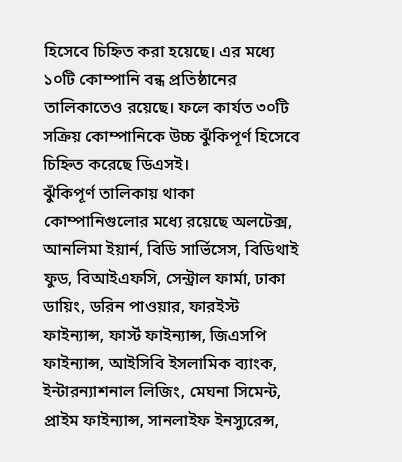হিসেবে চিহ্নিত করা হয়েছে। এর মধ্যে ১০টি কোম্পানি বন্ধ প্রতিষ্ঠানের তালিকাতেও রয়েছে। ফলে কার্যত ৩০টি সক্রিয় কোম্পানিকে উচ্চ ঝুঁকিপূর্ণ হিসেবে চিহ্নিত করেছে ডিএসই।
ঝুঁকিপূর্ণ তালিকায় থাকা কোম্পানিগুলোর মধ্যে রয়েছে অলটেক্স, আনলিমা ইয়ার্ন, বিডি সার্ভিসেস, বিডিথাই ফুড, বিআইএফসি, সেন্ট্রাল ফার্মা, ঢাকা ডায়িং, ডরিন পাওয়ার, ফারইস্ট ফাইন্যান্স, ফার্স্ট ফাইন্যান্স, জিএসপি ফাইন্যান্স, আইসিবি ইসলামিক ব্যাংক, ইন্টারন্যাশনাল লিজিং, মেঘনা সিমেন্ট, প্রাইম ফাইন্যান্স, সানলাইফ ইনস্যুরেন্স,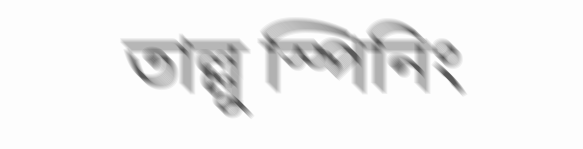তাল্লু স্পিনিং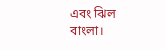এবং ঝিল বাংলা।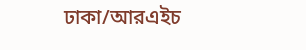ঢাকা/আরএইচ